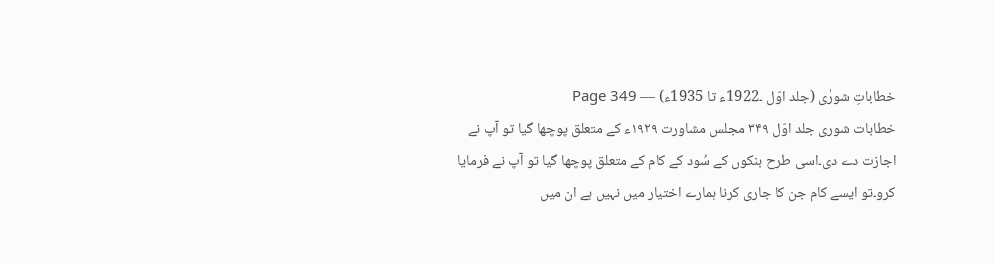خطاباتِ شورٰی (جلد اوّل ۔1922ء تا 1935ء) — Page 349
خطابات شوری جلد اوّل ۳۴۹ مجلس مشاورت ۱۹۲۹ء کے متعلق پوچھا گیا تو آپ نے اجازت دے دی۔اسی طرح بنکوں کے سُود کے کام کے متعلق پوچھا گیا تو آپ نے فرمایا کرو۔تو ایسے کام جن کا جاری کرنا ہمارے اختیار میں نہیں ہے ان میں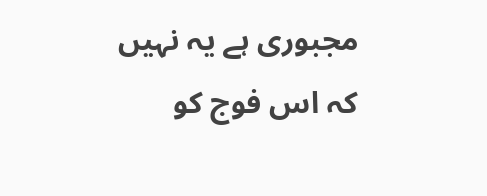مجبوری ہے یہ نہیں کہ اس فوج کو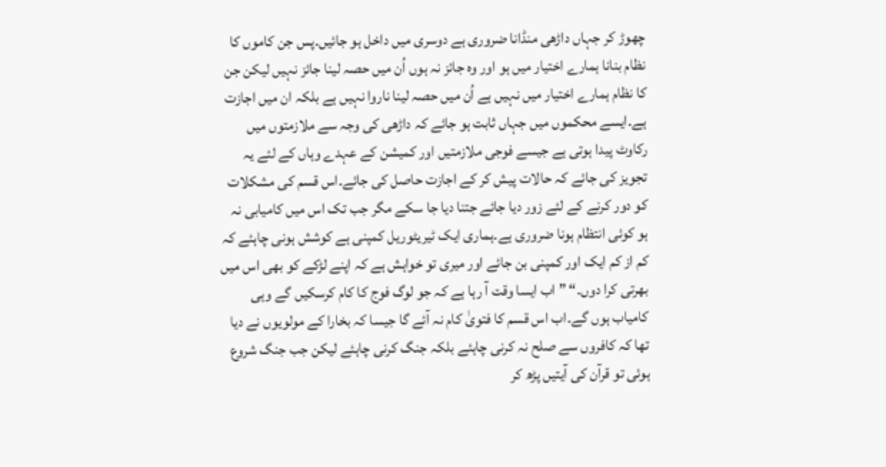چھوڑ کر جہاں داڑھی منڈانا ضروری ہے دوسری میں داخل ہو جائیں۔پس جن کاموں کا نظام بنانا ہمارے اختیار میں ہو اور وہ جائز نہ ہوں اُن میں حصہ لینا جائز نہیں لیکن جن کا نظام ہمارے اختیار میں نہیں ہے اُن میں حصہ لینا ناروا نہیں ہے بلکہ ان میں اجازت ہے۔ایسے محکموں میں جہاں ثابت ہو جائے کہ داڑھی کی وجہ سے ملازمتوں میں رکاوٹ پیدا ہوتی ہے جیسے فوجی ملازمتیں اور کمیشن کے عہدے وہاں کے لئے یہ تجویز کی جائے کہ حالات پیش کر کے اجازت حاصل کی جائے۔اس قسم کی مشکلات کو دور کرنے کے لئے زور دیا جائے جتنا دیا جا سکے مگر جب تک اس میں کامیابی نہ ہو کوئی انتظام ہونا ضروری ہے۔ہماری ایک ٹیریٹوریل کمپنی ہے کوشش ہونی چاہئے کہ کم از کم ایک اور کمپنی بن جائے اور میری تو خواہش ہے کہ اپنے لڑکے کو بھی اس میں بھرتی کرا دوں۔“ ” اب ایسا وقت آ رہا ہے کہ جو لوگ فوج کا کام کرسکیں گے وہی کامیاب ہوں گے۔اب اس قسم کا فتویٰ کام نہ آئے گا جیسا کہ بخارا کے مولویوں نے دیا تھا کہ کافروں سے صلح نہ کرنی چاہئے بلکہ جنگ کرنی چاہئے لیکن جب جنگ شروع ہوئی تو قرآن کی آیتیں پڑھ کر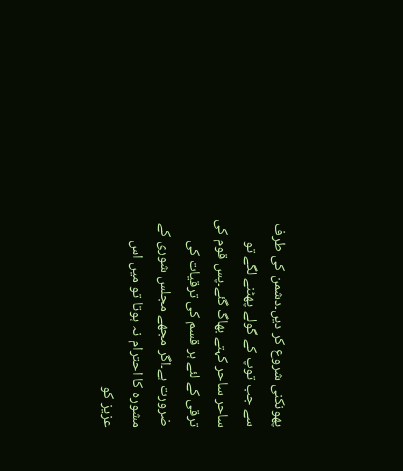پھونکنی شروع کر دیں۔دشمن کی طرف سے جب توپ کے گولے پھٹنے لگے تو ساحر ساحر کہتے بھاگ گئے۔پس قوم کی ترقی کے لئے ہر قسم کی ترقیات کی ضرورت ہے۔اگر مجھے مجلس شوری کے مشورہ کا احترام نہ ہوتا تو میں اس عزیز کو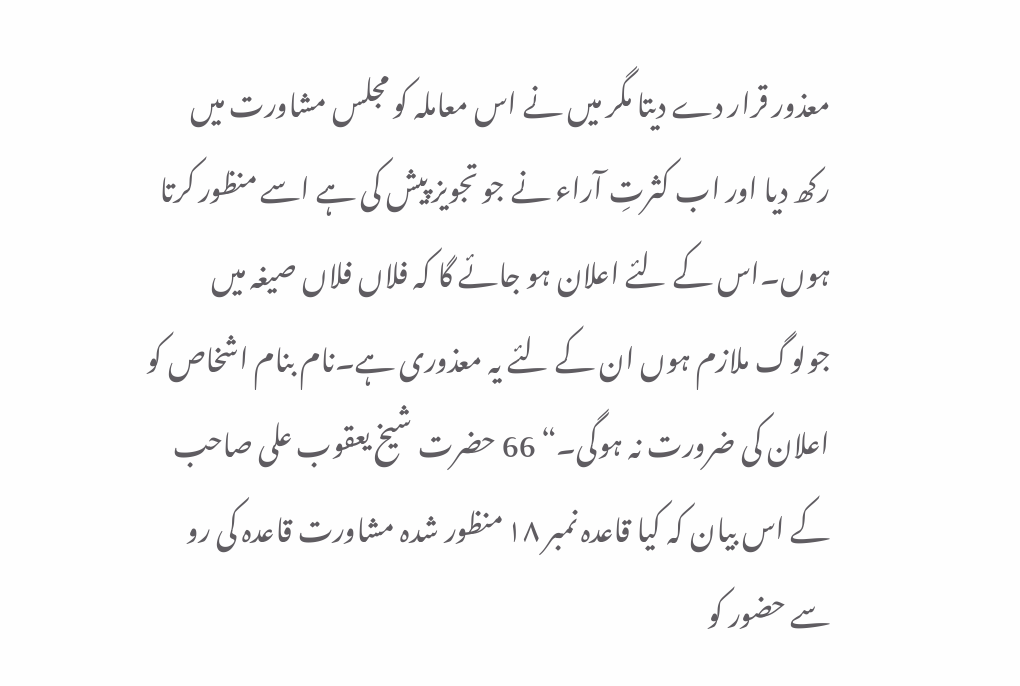معذور قرار دے دیتا مگر میں نے اس معاملہ کو مجلس مشاورت میں رکھ دیا اور اب کثرتِ آراء نے جو تجویز پیش کی ہے اسے منظور کرتا ہوں۔اس کے لئے اعلان ہو جائے گا کہ فلاں فلاں صیغہ میں جولوگ ملازم ہوں ان کے لئے یہ معذوری ہے۔نام بنام اشخاص کو اعلان کی ضرورت نہ ہوگی۔“ 66 حضرت شیخ یعقوب علی صاحب کے اس بیان کہ کیا قاعدہ نمبر ۱۸ منظور شدہ مشاورت قاعدہ کی رو سے حضور کو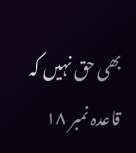بھی حق نہیں کہ قاعدہ نمبر ۱۸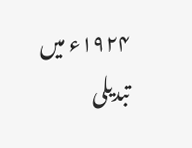۱۹۲۴ء میں تبدیلی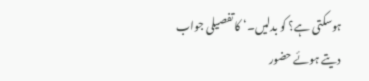ہوسکتی ہے؟ کو بدلیں۔‘ کا تفصیلی جواب دیتے ہوئے حضور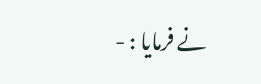نے فرمایا : -